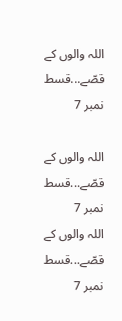اللہ والوں کے قصّے...قسط نمبر 7

اللہ والوں کے قصّے...قسط نمبر 7
اللہ والوں کے قصّے...قسط نمبر 7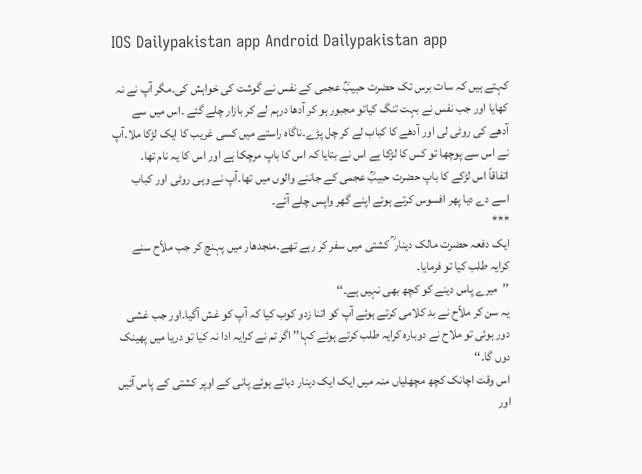IOS Dailypakistan app Android Dailypakistan app

کہتے ہیں کہ سات برس تک حضرت حبیبؒ عجمی کے نفس نے گوشت کی خواہش کی۔مگر آپ نے نہ کھایا اور جب نفس نے بہت تنگ کیاتو مجبور ہو کر آدھا درہم لے کر بازار چلے گئے ۔اس میں سے آدھے کی روٹی لی اور آدھے کا کباب لے کر چل پڑے۔ناگاہ راستے میں کسی غریب کا ایک لڑکا ملا۔آپ نے اس سے پوچھا تو کس کا لڑکا ہے اس نے بتایا کہ اس کا باپ مرچکا ہے اور اس کا یہ نام تھا۔
اتفاقاً اس لڑکے کا باپ حضرت حبیبؒ عجمی کے جاننے والوں میں تھا۔آپ نے وہی روٹی اور کباب اسے دے دیا پھر افسوس کرتے ہوئے اپنے گھر واپس چلے آئے۔
***
ایک دفعہ حضرت مالک دینار ؒ کشتی میں سفر کر رہے تھے۔منجدھار میں پہنچ کر جب ملاّح سنے کرایہ طلب کیا تو فرمایا۔
’’میرے پاس دینے کو کچھ بھی نہیں ہے۔‘‘
یہ سن کر ملاّح نے بد کلامی کرتے ہوئے آپ کو اتنا زدو کوب کیا کہ آپ کو غش آگیا۔اور جب غشی دور ہوئی تو ملاح نے دوبارہ کرایہ طلب کرتے ہوئے کہا’’ اگر تم نے کرایہ ادا نہ کیا تو دریا میں پھینک دوں گا۔‘‘
اس وقت اچانک کچھ مچھلیاں منہ میں ایک ایک دینار دبائے ہوئے پانی کے اوپر کشتی کے پاس آئیں اور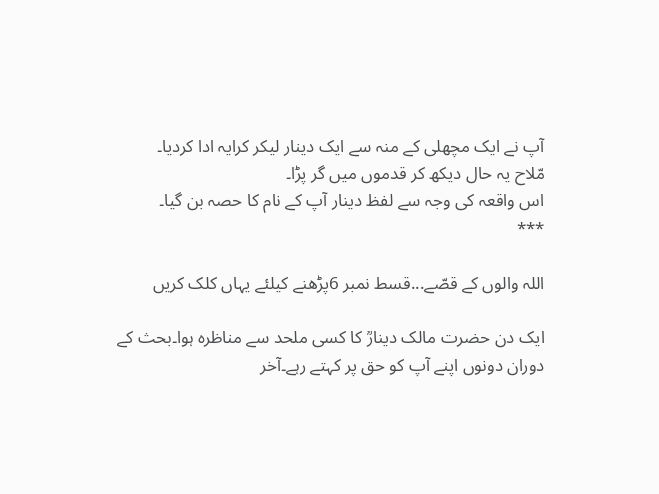آپ نے ایک مچھلی کے منہ سے ایک دینار لیکر کرایہ ادا کردیا۔
مّلاح یہ حال دیکھ کر قدموں میں گر پڑا۔
اس واقعہ کی وجہ سے لفظ دینار آپ کے نام کا حصہ بن گیا۔
***

اللہ والوں کے قصّے...قسط نمبر 6پڑھنے کیلئے یہاں کلک کریں

ایک دن حضرت مالک دینارؒ کا کسی ملحد سے مناظرہ ہوا۔بحث کے دوران دونوں اپنے آپ کو حق پر کہتے رہے۔آخر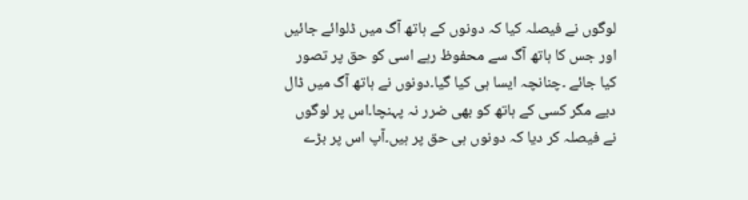لوگوں نے فیصلہ کیا کہ دونوں کے ہاتھ آگ میں ڈلوائے جائیں اور جس کا ہاتھ آگ سے محفوظ رہے اسی کو حق پر تصور کیا جائے ۔چنانچہ ایسا ہی کیا گیا۔دونوں نے ہاتھ آگ میں ڈال دیے مگر کسی کے ہاتھ کو بھی ضرر نہ پہنچا۔اس پر لوگوں نے فیصلہ کر دیا کہ دونوں ہی حق پر ہیں۔آپ اس پر بڑے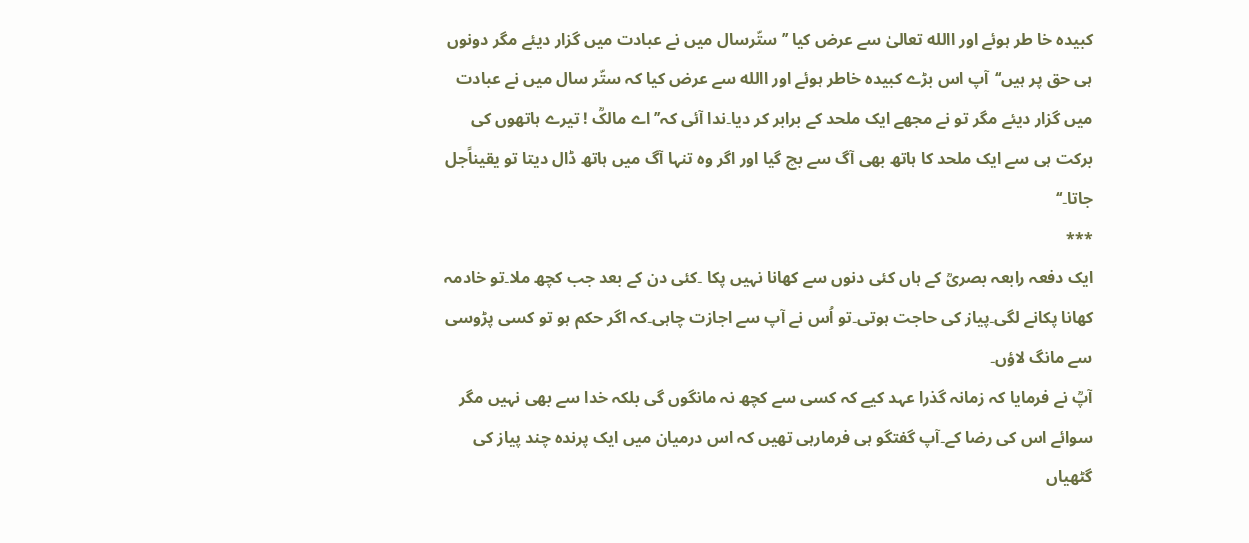کبیدہ خا طر ہوئے اور االله تعالیٰ سے عرض کیا ’’ ستّرسال میں نے عبادت میں گزار دیئے مگر دونوں ہی حق پر ہیں‘‘آپ اس بڑے کبیدہ خاطر ہوئے اور االله سے عرض کیا کہ ستّر سال میں نے عبادت میں گزار دیئے مگر تو نے مجھے ایک ملحد کے برابر کر دیا۔ندا آئی کہ’’اے مالکؒ ! تیرے ہاتھوں کی برکت ہی سے ایک ملحد کا ہاتھ بھی آگ سے بچ گیا اور اگر وہ تنہا آگ میں ہاتھ ڈال دیتا تو یقیناًجل جاتا۔‘‘
***
ایک دفعہ رابعہ بصریؒ کے ہاں کئی دنوں سے کھانا نہیں پکا ۔کئی دن کے بعد جب کچھ ملا۔تو خادمہ کھانا پکانے لگی۔پیاز کی حاجت ہوتی۔تو اُس نے آپ سے اجازت چاہی۔کہ اگر حکم ہو تو کسی پڑوسی سے مانگ لاؤں۔
آپؒ نے فرمایا کہ زمانہ گذرا عہد کیے کہ کسی سے کچھ نہ مانگوں گی بلکہ خدا سے بھی نہیں مگر سوائے اس کی رضا کے۔آپ گفتگو ہی فرمارہی تھیں کہ اس درمیان میں ایک پرندہ چند پیاز کی گٹھیاں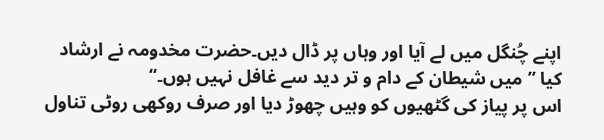اپنے چُنگل میں لے آیا اور وہاں پر ڈال دیں۔حضرت مخدومہ نے ارشاد کیا ’’میں شیطان کے دام و تر دید سے غافل نہیں ہوں۔‘‘
اس پر پیاز کی گٹھیوں کو وہیں چھوڑ دیا اور صرف روکھی روٹی تناول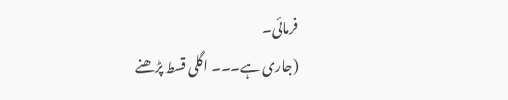فرمائی۔
(جاری ہے۔۔۔ اگلی قسط پڑھنے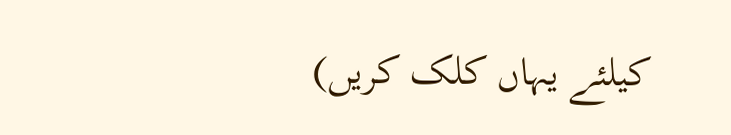کیلئے یہاں کلک کریں)